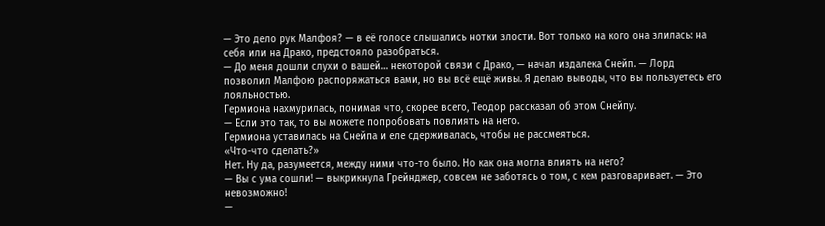— Это дело рук Малфоя? — в её голосе слышались нотки злости. Вот только на кого она злилась: на себя или на Драко, предстояло разобраться.
— До меня дошли слухи о вашей… некоторой связи с Драко, — начал издалека Снейп. — Лорд позволил Малфою распоряжаться вами, но вы всё ещё живы. Я делаю выводы, что вы пользуетесь его лояльностью.
Гермиона нахмурилась, понимая что, скорее всего, Теодор рассказал об этом Снейпу.
— Если это так, то вы можете попробовать повлиять на него.
Гермиона уставилась на Снейпа и еле сдерживалась, чтобы не рассмеяться.
«Что-что сделать?»
Нет. Ну да, разумеется, между ними что-то было. Но как она могла влиять на него?
— Вы с ума сошли! — выкрикнула Грейнджер, совсем не заботясь о том, с кем разговаривает. — Это невозможно!
—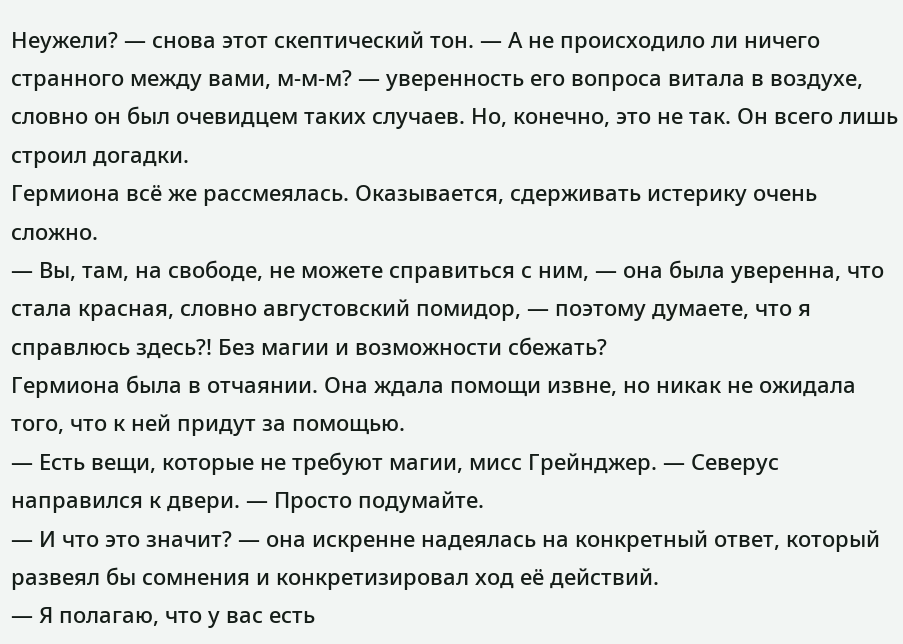Неужели? — снова этот скептический тон. — А не происходило ли ничего странного между вами, м-м-м? — уверенность его вопроса витала в воздухе, словно он был очевидцем таких случаев. Но, конечно, это не так. Он всего лишь строил догадки.
Гермиона всё же рассмеялась. Оказывается, сдерживать истерику очень сложно.
— Вы, там, на свободе, не можете справиться с ним, — она была уверенна, что стала красная, словно августовский помидор, — поэтому думаете, что я справлюсь здесь?! Без магии и возможности сбежать?
Гермиона была в отчаянии. Она ждала помощи извне, но никак не ожидала того, что к ней придут за помощью.
— Есть вещи, которые не требуют магии, мисс Грейнджер. — Северус направился к двери. — Просто подумайте.
— И что это значит? — она искренне надеялась на конкретный ответ, который развеял бы сомнения и конкретизировал ход её действий.
— Я полагаю, что у вас есть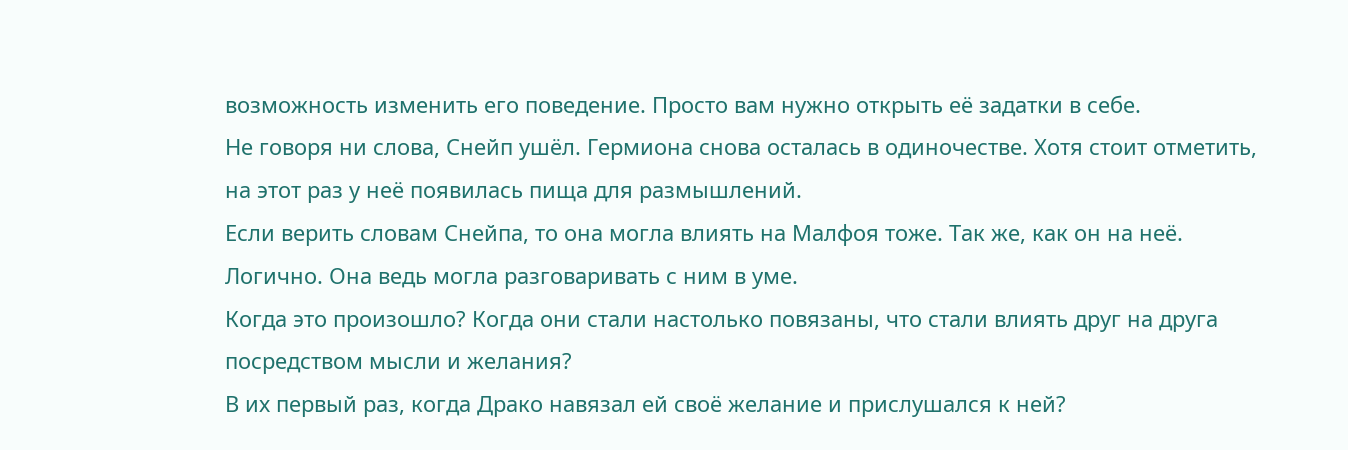возможность изменить его поведение. Просто вам нужно открыть её задатки в себе.
Не говоря ни слова, Снейп ушёл. Гермиона снова осталась в одиночестве. Хотя стоит отметить, на этот раз у неё появилась пища для размышлений.
Если верить словам Снейпа, то она могла влиять на Малфоя тоже. Так же, как он на неё.
Логично. Она ведь могла разговаривать с ним в уме.
Когда это произошло? Когда они стали настолько повязаны, что стали влиять друг на друга посредством мысли и желания?
В их первый раз, когда Драко навязал ей своё желание и прислушался к ней?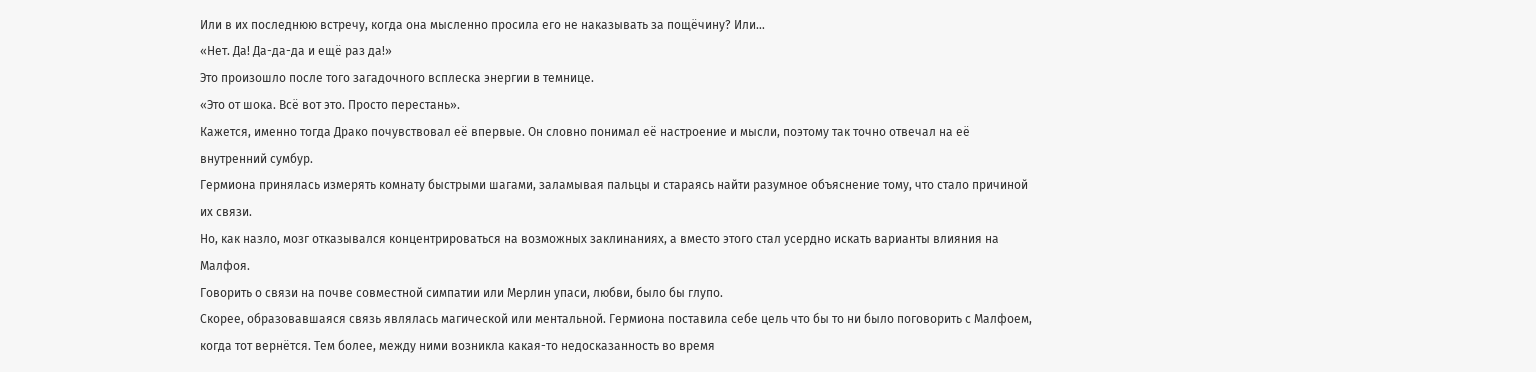Или в их последнюю встречу, когда она мысленно просила его не наказывать за пощёчину? Или…
«Нет. Да! Да-да-да и ещё раз да!»
Это произошло после того загадочного всплеска энергии в темнице.
«Это от шока. Всё вот это. Просто перестань».
Кажется, именно тогда Драко почувствовал её впервые. Он словно понимал её настроение и мысли, поэтому так точно отвечал на её внутренний сумбур.
Гермиона принялась измерять комнату быстрыми шагами, заламывая пальцы и стараясь найти разумное объяснение тому, что стало причиной их связи.
Но, как назло, мозг отказывался концентрироваться на возможных заклинаниях, а вместо этого стал усердно искать варианты влияния на Малфоя.
Говорить о связи на почве совместной симпатии или Мерлин упаси, любви, было бы глупо.
Скорее, образовавшаяся связь являлась магической или ментальной. Гермиона поставила себе цель что бы то ни было поговорить с Малфоем, когда тот вернётся. Тем более, между ними возникла какая-то недосказанность во время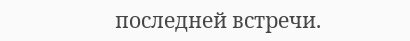последней встречи.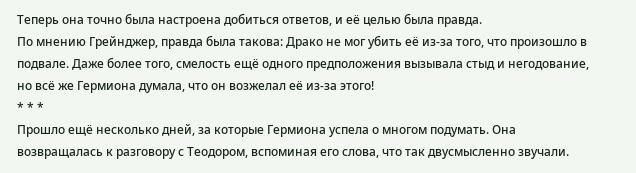Теперь она точно была настроена добиться ответов, и её целью была правда.
По мнению Грейнджер, правда была такова: Драко не мог убить её из-за того, что произошло в подвале. Даже более того, смелость ещё одного предположения вызывала стыд и негодование, но всё же Гермиона думала, что он возжелал её из-за этого!
* * *
Прошло ещё несколько дней, за которые Гермиона успела о многом подумать. Она возвращалась к разговору с Теодором, вспоминая его слова, что так двусмысленно звучали.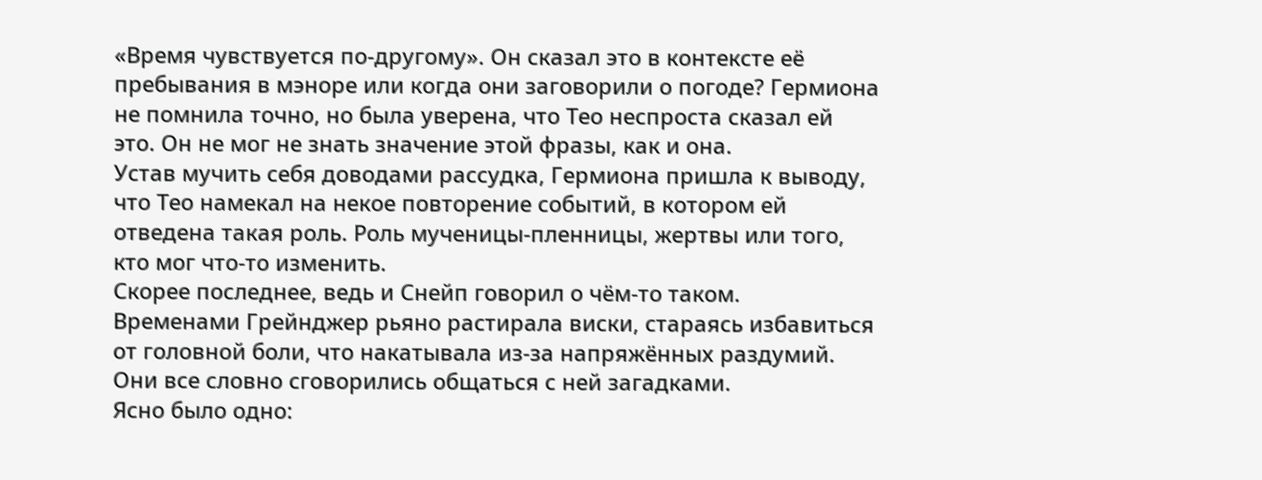«Время чувствуется по-другому». Он сказал это в контексте её пребывания в мэноре или когда они заговорили о погоде? Гермиона не помнила точно, но была уверена, что Тео неспроста сказал ей это. Он не мог не знать значение этой фразы, как и она.
Устав мучить себя доводами рассудка, Гермиона пришла к выводу, что Тео намекал на некое повторение событий, в котором ей отведена такая роль. Роль мученицы-пленницы, жертвы или того, кто мог что-то изменить.
Скорее последнее, ведь и Снейп говорил о чём-то таком.
Временами Грейнджер рьяно растирала виски, стараясь избавиться от головной боли, что накатывала из-за напряжённых раздумий. Они все словно сговорились общаться с ней загадками.
Ясно было одно: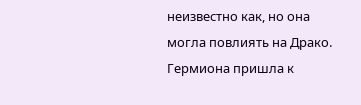неизвестно как, но она могла повлиять на Драко. Гермиона пришла к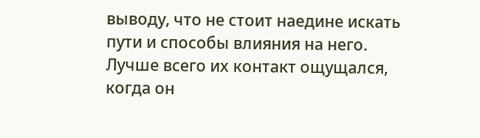выводу, что не стоит наедине искать пути и способы влияния на него. Лучше всего их контакт ощущался, когда он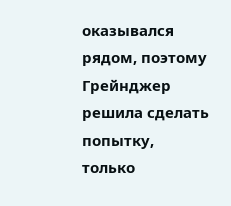оказывался рядом, поэтому Грейнджер решила сделать попытку, только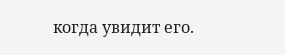когда увидит его.